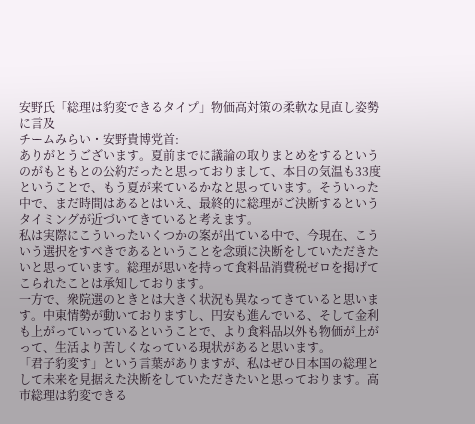安野氏「総理は豹変できるタイプ」物価高対策の柔軟な見直し姿勢に言及
チームみらい・安野貴博党首:
ありがとうございます。夏前までに議論の取りまとめをするというのがもともとの公約だったと思っておりまして、本日の気温も33度ということで、もう夏が来ているかなと思っています。そういった中で、まだ時間はあるとはいえ、最終的に総理がご決断するというタイミングが近づいてきていると考えます。
私は実際にこういったいくつかの案が出ている中で、今現在、こういう選択をすべきであるということを念頭に決断をしていただきたいと思っています。総理が思いを持って食料品消費税ゼロを掲げてこられたことは承知しております。
一方で、衆院選のときとは大きく状況も異なってきていると思います。中東情勢が動いておりますし、円安も進んでいる、そして金利も上がっていっているということで、より食料品以外も物価が上がって、生活より苦しくなっている現状があると思います。
「君子豹変す」という言葉がありますが、私はぜひ日本国の総理として未来を見据えた決断をしていただきたいと思っております。高市総理は豹変できる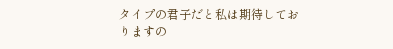タイプの君子だと私は期待しておりますの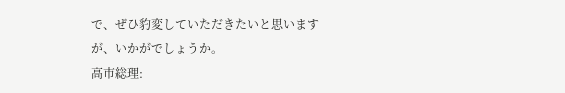で、ぜひ豹変していただきたいと思いますが、いかがでしょうか。
高市総理: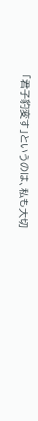「君子豹変す」というのは、私も大切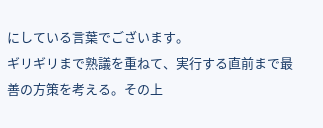にしている言葉でございます。
ギリギリまで熟議を重ねて、実行する直前まで最善の方策を考える。その上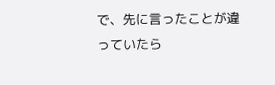で、先に言ったことが違っていたら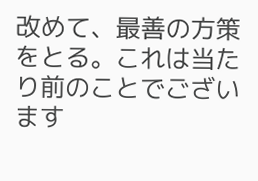改めて、最善の方策をとる。これは当たり前のことでございます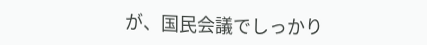が、国民会議でしっかり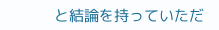と結論を持っていただ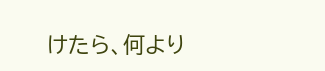けたら、何より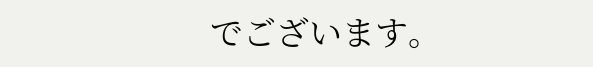でございます。